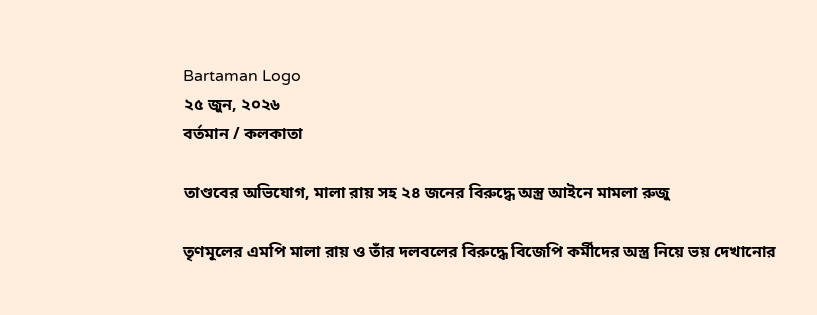Bartaman Logo
২৫ জুন, ২০২৬
বর্তমান / কলকাতা

তাণ্ডবের অভিযোগ, মালা রায় সহ ২৪ জনের বিরুদ্ধে অস্ত্র আইনে মামলা রুজু

তৃণমূলের এমপি মালা রায় ও তাঁর দলবলের বিরুদ্ধে বিজেপি কর্মীদের অস্ত্র নিয়ে ভয় দেখানোর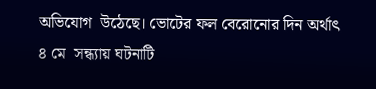অভিযোগ  উঠেছে। ভোটের ফল বেরোনোর দিন অর্থাৎ ৪ মে  সন্ধ্যায় ঘটনাটি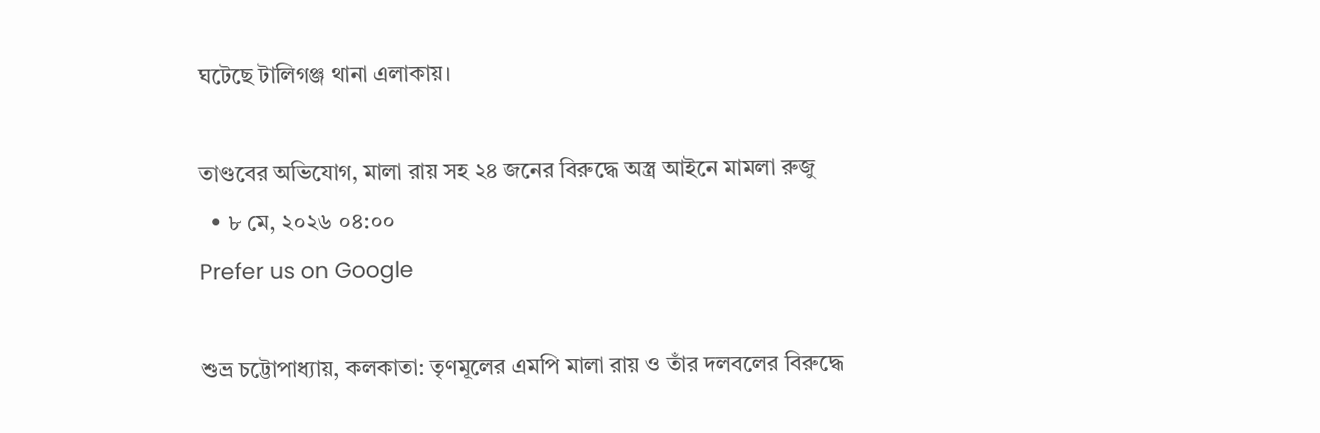ঘটেছে টালিগঞ্জ থানা এলাকায়।

তাণ্ডবের অভিযোগ, মালা রায় সহ ২৪ জনের বিরুদ্ধে অস্ত্র আইনে মামলা রুজু
  • ৮ মে, ২০২৬ ০৪:০০
Prefer us on Google

শুভ্র চট্টোপাধ্যায়, কলকাতা: তৃণমূলের এমপি মালা রায় ও তাঁর দলবলের বিরুদ্ধে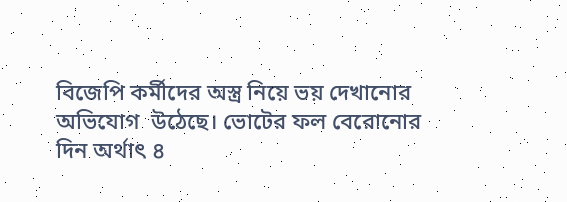বিজেপি কর্মীদের অস্ত্র নিয়ে ভয় দেখানোর অভিযোগ  উঠেছে। ভোটের ফল বেরোনোর দিন অর্থাৎ ৪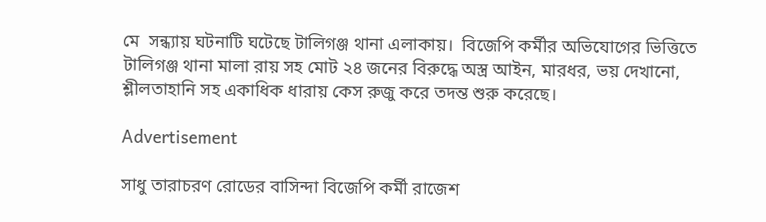মে  সন্ধ্যায় ঘটনাটি ঘটেছে টালিগঞ্জ থানা এলাকায়।  বিজেপি কর্মীর অভিযোগের ভিত্তিতে টালিগঞ্জ থানা মালা রায় সহ মোট ২৪ জনের বিরুদ্ধে অস্ত্র আইন, মারধর, ভয় দেখানো, শ্লীলতাহানি সহ একাধিক ধারায় কেস রুজু করে তদন্ত শুরু করেছে।

Advertisement

সাধু তারাচরণ রোডের বাসিন্দা বিজেপি কর্মী রাজেশ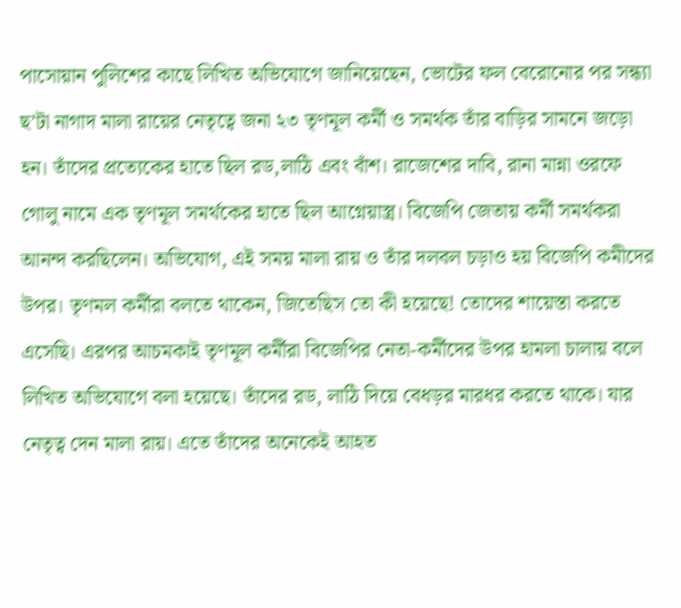পাসোয়ান পুলিশের কাছে লিখিত অভিযোগে জানিয়েছেন, ভোটের ফল বেরোনোর পর সন্ধ্যা ছ’টা নাগাদ মালা রায়ের নেতৃত্বে জনা ২৩ তৃণমূল কর্মী ও সমর্থক তাঁর বাড়ির সামনে জড়ো হন। তাঁদের প্রত্যেকের হাতে ছিল রড,লাঠি এবং বাঁশ। রাজেশের দাবি, রানা মান্না ওরফে গোলু নামে এক তৃণমূল সমর্থকের হাতে ছিল আগ্নেয়াস্ত্র। বিজেপি জেতায় কর্মী সমর্থকরা আনন্দ করছিলেন। অভিযোগ, এই সময় মালা রায় ও তাঁর দলবল চড়াও হয় বিজেপি কমীদের উপর। তৃণমল কর্মীরা বলতে থাকেন, জিতেছিস তো কী হয়েছে! তোদের শায়েস্তা করতে এসেছি। এরপর আচমকাই তৃণমূল কর্মীরা বিজেপির নেতা-কর্মীদের উপর হামলা চালায় বলে লিখিত অভিযোগে বলা হয়েছে। তাঁদের রড, লাঠি দিয়ে বেধড়র মারধর করতে থাকে। যার নেতৃত্ব দেন মালা রায়। এতে তাঁদের অনেকেই আহত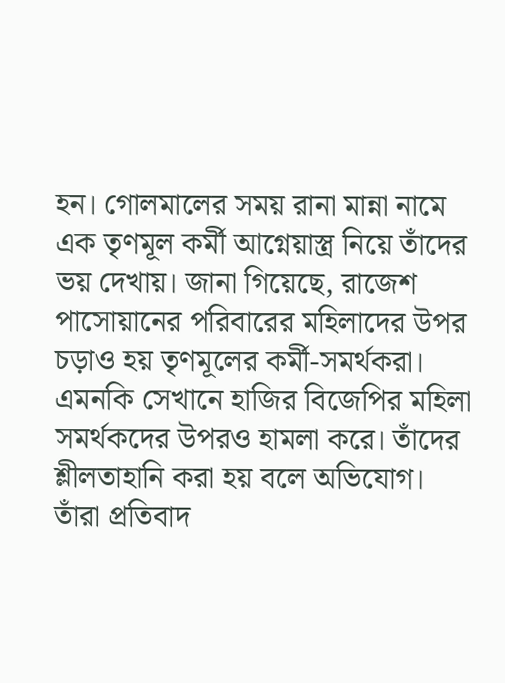হন। গোলমালের সময় রানা মান্না নামে এক তৃণমূল কর্মী আগ্নেয়াস্ত্র নিয়ে তাঁদের ভয় দেখায়। জানা গিয়েছে, রাজেশ পাসোয়ানের পরিবারের মহিলাদের উপর চড়াও হয় তৃণমূলের কর্মী-সমর্থকরা। এমনকি সেখানে হাজির বিজেপির মহিলা সমর্থকদের উপরও হামলা করে। তাঁদের শ্লীলতাহানি করা হয় বলে অভিযোগ। তাঁরা প্রতিবাদ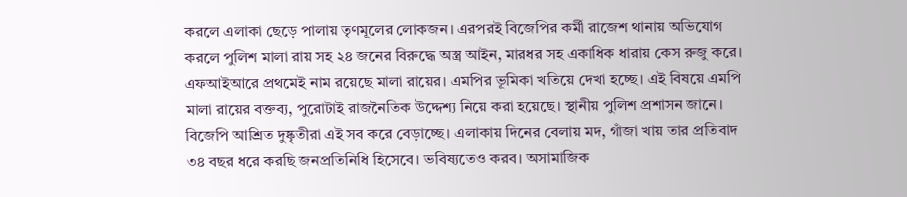করলে এলাকা ছেড়ে পালায় তৃণমূলের লোকজন। এরপরই বিজেপির কর্মী রাজেশ থানায় অভিযোগ করলে পুলিশ মালা রায় সহ ২৪ জনের বিরুদ্ধে অস্ত্র আইন, মারধর সহ একাধিক ধারায় কেস রুজু করে। এফআইআরে প্রথমেই নাম রয়েছে মালা রায়ের। এমপির ভূমিকা খতিয়ে দেখা হচ্ছে। এই বিষয়ে এমপি মালা রায়ের বক্তব্য, পুরোটাই রাজনৈতিক উদ্দেশ্য নিয়ে করা হয়েছে। স্থানীয় পুলিশ প্রশাসন জানে।  বিজেপি আশ্রিত দুষ্কৃতীরা এই সব করে বেড়াচ্ছে। এলাকায় দিনের বেলায় মদ, গাঁজা খায় তার প্রতিবাদ ৩৪ বছর ধরে করছি জনপ্রতিনিধি হিসেবে। ভবিষ্যতেও করব। অসামাজিক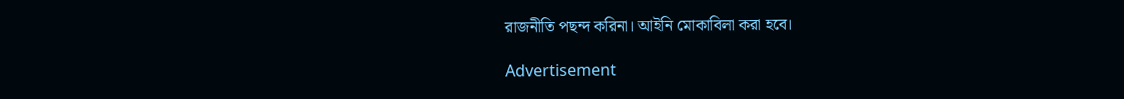রাজনীতি পছন্দ করিনা। আইনি মোকাবিলা করা হবে।

Advertisement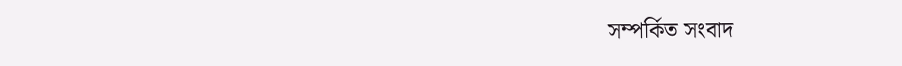সম্পর্কিত সংবাদ